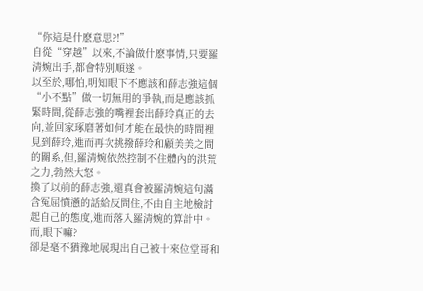“你這是什麽意思?!”
自從“穿越”以來,不論做什麽事情,只要羅清婉出手,都會特別順遂。
以至於,哪怕,明知眼下不應該和薛志強這個“小不點”做一切無用的爭執,而是應該抓緊時間,從薛志強的嘴裡套出薛玲真正的去向,並回家琢磨著如何才能在最快的時間裡見到薛玲,進而再次挑撥薛玲和顧美美之間的關系,但,羅清婉依然控制不住體內的洪荒之力,勃然大怒。
換了以前的薛志強,還真會被羅清婉這句滿含冤屈憤懣的話給反問住,不由自主地檢討起自己的態度,進而落入羅清婉的算計中。
而,眼下嘛?
卻是毫不猶豫地展現出自己被十來位堂哥和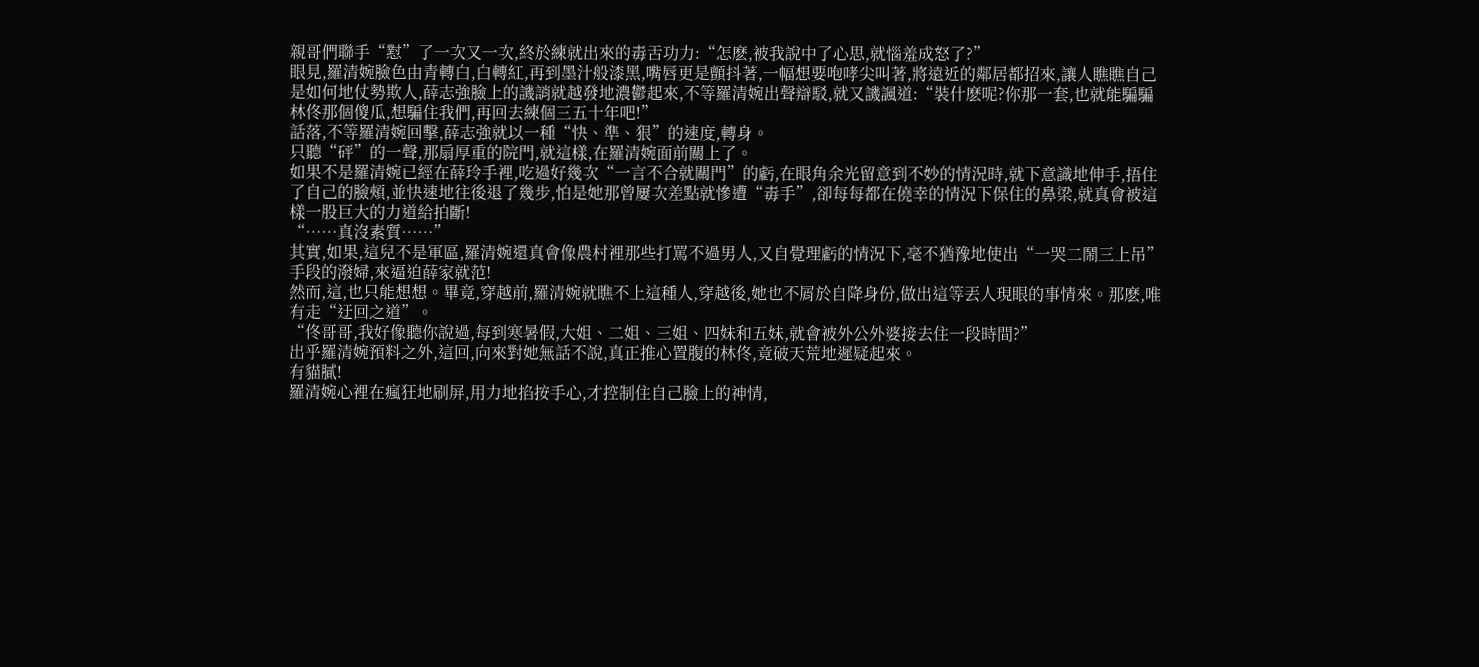親哥們聯手“懟”了一次又一次,終於練就出來的毒舌功力:“怎麽,被我說中了心思,就惱羞成怒了?”
眼見,羅清婉臉色由青轉白,白轉紅,再到墨汁般漆黑,嘴唇更是顫抖著,一幅想要咆哮尖叫著,將遠近的鄰居都招來,讓人瞧瞧自己是如何地仗勢欺人,薛志強臉上的譏誚就越發地濃鬱起來,不等羅清婉出聲辯駁,就又譏諷道:“裝什麽呢?你那一套,也就能騙騙林佟那個傻瓜,想騙住我們,再回去練個三五十年吧!”
話落,不等羅清婉回擊,薛志強就以一種“快、準、狠”的速度,轉身。
只聽“砰”的一聲,那扇厚重的院門,就這樣,在羅清婉面前關上了。
如果不是羅清婉已經在薛玲手裡,吃過好幾次“一言不合就關門”的虧,在眼角余光留意到不妙的情況時,就下意識地伸手,捂住了自己的臉頰,並快速地往後退了幾步,怕是她那曾屢次差點就慘遭“毒手”,卻每每都在僥幸的情況下保住的鼻梁,就真會被這樣一股巨大的力道給拍斷!
“……真沒素質……”
其實,如果,這兒不是軍區,羅清婉還真會像農村裡那些打罵不過男人,又自覺理虧的情況下,毫不猶豫地使出“一哭二鬧三上吊”手段的潑婦,來逼迫薛家就范!
然而,這,也只能想想。畢竟,穿越前,羅清婉就瞧不上這種人,穿越後,她也不屑於自降身份,做出這等丟人現眼的事情來。那麽,唯有走“迂回之道”。
“佟哥哥,我好像聽你說過,每到寒暑假,大姐、二姐、三姐、四妹和五妹,就會被外公外婆接去住一段時間?”
出乎羅清婉預料之外,這回,向來對她無話不說,真正推心置腹的林佟,竟破天荒地遲疑起來。
有貓膩!
羅清婉心裡在瘋狂地刷屏,用力地掐按手心,才控制住自己臉上的神情,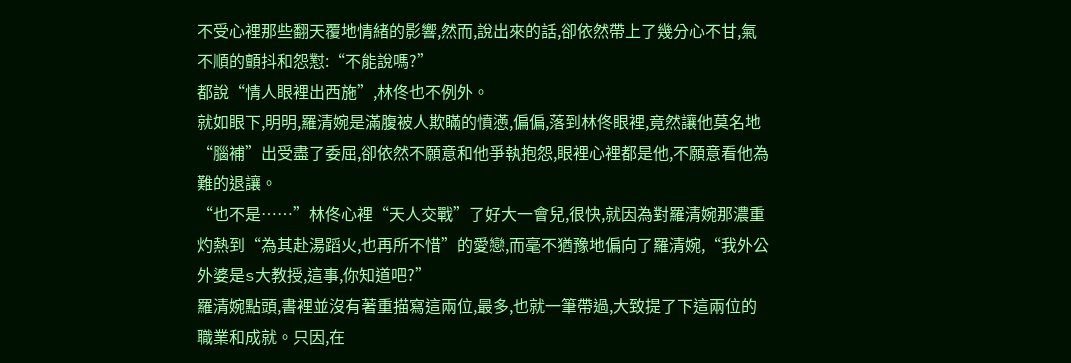不受心裡那些翻天覆地情緒的影響,然而,說出來的話,卻依然帶上了幾分心不甘,氣不順的顫抖和怨懟:“不能說嗎?”
都說“情人眼裡出西施”,林佟也不例外。
就如眼下,明明,羅清婉是滿腹被人欺瞞的憤懣,偏偏,落到林佟眼裡,竟然讓他莫名地“腦補”出受盡了委屈,卻依然不願意和他爭執抱怨,眼裡心裡都是他,不願意看他為難的退讓。
“也不是……”林佟心裡“天人交戰”了好大一會兒,很快,就因為對羅清婉那濃重灼熱到“為其赴湯蹈火,也再所不惜”的愛戀,而毫不猶豫地偏向了羅清婉,“我外公外婆是s大教授,這事,你知道吧?”
羅清婉點頭,書裡並沒有著重描寫這兩位,最多,也就一筆帶過,大致提了下這兩位的職業和成就。只因,在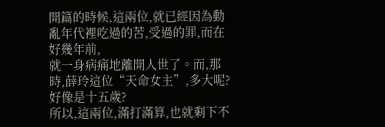開篇的時候,這兩位,就已經因為動亂年代裡吃過的苦,受過的罪,而在好幾年前,
就一身病痛地離開人世了。而,那時,薛玲這位“天命女主”,多大呢?好像是十五歲?
所以,這兩位,滿打滿算,也就剩下不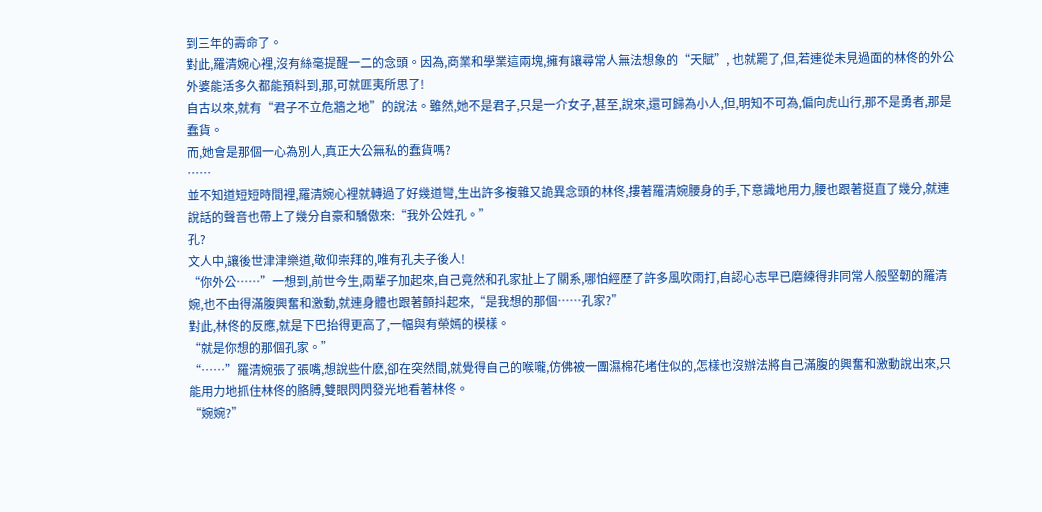到三年的壽命了。
對此,羅清婉心裡,沒有絲毫提醒一二的念頭。因為,商業和學業這兩塊,擁有讓尋常人無法想象的“天賦”, 也就罷了,但,若連從未見過面的林佟的外公外婆能活多久都能預料到,那,可就匪夷所思了!
自古以來,就有“君子不立危牆之地”的說法。雖然,她不是君子,只是一介女子,甚至,說來,還可歸為小人,但,明知不可為,偏向虎山行,那不是勇者,那是蠢貨。
而,她會是那個一心為別人,真正大公無私的蠢貨嗎?
……
並不知道短短時間裡,羅清婉心裡就轉過了好幾道彎,生出許多複雜又詭異念頭的林佟,摟著羅清婉腰身的手,下意識地用力,腰也跟著挺直了幾分,就連說話的聲音也帶上了幾分自豪和驕傲來:“我外公姓孔。”
孔?
文人中,讓後世津津樂道,敬仰崇拜的,唯有孔夫子後人!
“你外公……”一想到,前世今生,兩輩子加起來,自己竟然和孔家扯上了關系,哪怕經歷了許多風吹雨打,自認心志早已磨練得非同常人般堅韌的羅清婉,也不由得滿腹興奮和激動,就連身體也跟著顫抖起來,“是我想的那個……孔家?”
對此,林佟的反應,就是下巴抬得更高了,一幅與有榮嫣的模樣。
“就是你想的那個孔家。”
“……”羅清婉張了張嘴,想說些什麽,卻在突然間,就覺得自己的喉嚨,仿佛被一團濕棉花堵住似的,怎樣也沒辦法將自己滿腹的興奮和激動說出來,只能用力地抓住林佟的胳膊,雙眼閃閃發光地看著林佟。
“婉婉?”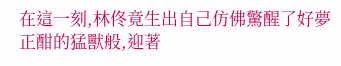在這一刻,林佟竟生出自己仿佛驚醒了好夢正酣的猛獸般,迎著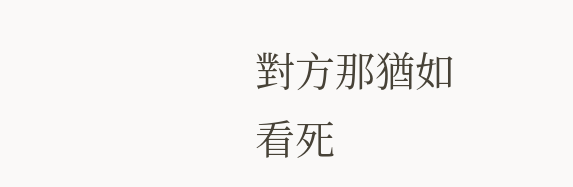對方那猶如看死